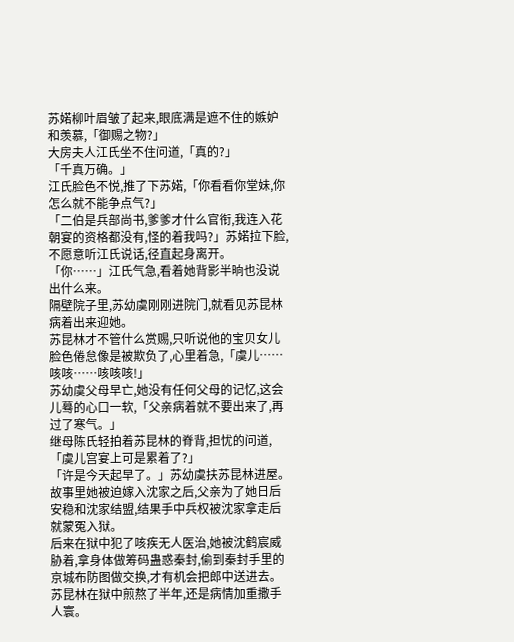苏婼柳叶眉皱了起来,眼底满是遮不住的嫉妒和羡慕,「御赐之物?」
大房夫人江氏坐不住问道,「真的?」
「千真万确。」
江氏脸色不悦,推了下苏婼,「你看看你堂妹,你怎么就不能争点气?」
「二伯是兵部尚书,爹爹才什么官衔,我连入花朝宴的资格都没有,怪的着我吗?」苏婼拉下脸,不愿意听江氏说话,径直起身离开。
「你……」江氏气急,看着她背影半晌也没说出什么来。
隔壁院子里,苏幼虞刚刚进院门,就看见苏昆林病着出来迎她。
苏昆林才不管什么赏赐,只听说他的宝贝女儿脸色倦怠像是被欺负了,心里着急,「虞儿……咳咳……咳咳咳!」
苏幼虞父母早亡,她没有任何父母的记忆,这会儿蓦的心口一软,「父亲病着就不要出来了,再过了寒气。」
继母陈氏轻拍着苏昆林的脊背,担忧的问道,「虞儿宫宴上可是累着了?」
「许是今天起早了。」苏幼虞扶苏昆林进屋。
故事里她被迫嫁入沈家之后,父亲为了她日后安稳和沈家结盟,结果手中兵权被沈家拿走后就蒙冤入狱。
后来在狱中犯了咳疾无人医治,她被沈鹤宸威胁着,拿身体做筹码蛊惑秦封,偷到秦封手里的京城布防图做交换,才有机会把郎中送进去。
苏昆林在狱中煎熬了半年,还是病情加重撒手人寰。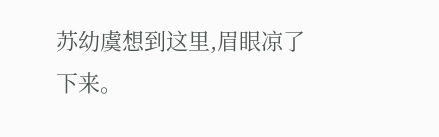苏幼虞想到这里,眉眼凉了下来。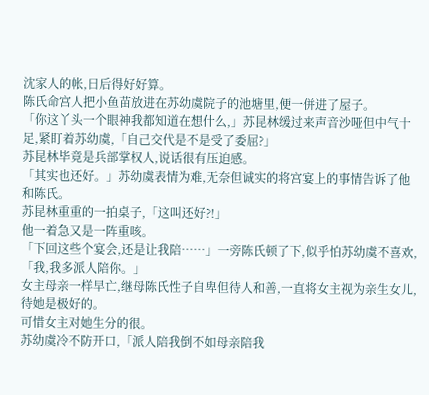沈家人的帐,日后得好好算。
陈氏命宫人把小鱼苗放进在苏幼虞院子的池塘里,便一併进了屋子。
「你这丫头一个眼神我都知道在想什么,」苏昆林缓过来声音沙哑但中气十足,紧盯着苏幼虞,「自己交代是不是受了委屈?」
苏昆林毕竟是兵部掌权人,说话很有压迫感。
「其实也还好。」苏幼虞表情为难,无奈但诚实的将宫宴上的事情告诉了他和陈氏。
苏昆林重重的一拍桌子,「这叫还好?!」
他一着急又是一阵重咳。
「下回这些个宴会,还是让我陪……」一旁陈氏顿了下,似乎怕苏幼虞不喜欢,「我,我多派人陪你。」
女主母亲一样早亡,继母陈氏性子自卑但待人和善,一直将女主视为亲生女儿,待她是极好的。
可惜女主对她生分的很。
苏幼虞冷不防开口,「派人陪我倒不如母亲陪我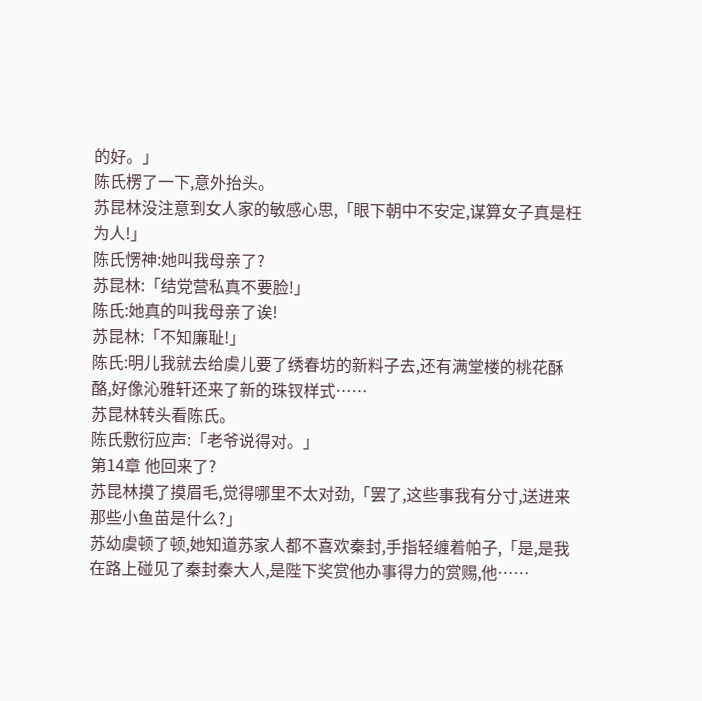的好。」
陈氏楞了一下,意外抬头。
苏昆林没注意到女人家的敏感心思,「眼下朝中不安定,谋算女子真是枉为人!」
陈氏愣神:她叫我母亲了?
苏昆林:「结党营私真不要脸!」
陈氏:她真的叫我母亲了诶!
苏昆林:「不知廉耻!」
陈氏:明儿我就去给虞儿要了绣春坊的新料子去,还有满堂楼的桃花酥酪,好像沁雅轩还来了新的珠钗样式……
苏昆林转头看陈氏。
陈氏敷衍应声:「老爷说得对。」
第14章 他回来了?
苏昆林摸了摸眉毛,觉得哪里不太对劲,「罢了,这些事我有分寸,送进来那些小鱼苗是什么?」
苏幼虞顿了顿,她知道苏家人都不喜欢秦封,手指轻缠着帕子,「是,是我在路上碰见了秦封秦大人,是陛下奖赏他办事得力的赏赐,他……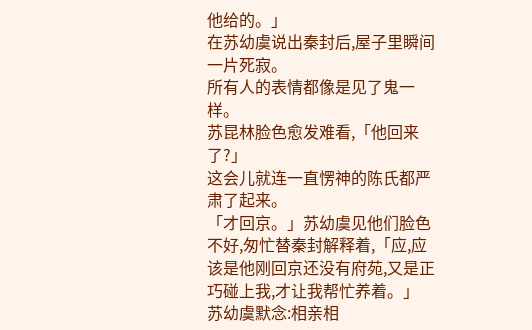他给的。」
在苏幼虞说出秦封后,屋子里瞬间一片死寂。
所有人的表情都像是见了鬼一样。
苏昆林脸色愈发难看,「他回来了?」
这会儿就连一直愣神的陈氏都严肃了起来。
「才回京。」苏幼虞见他们脸色不好,匆忙替秦封解释着,「应,应该是他刚回京还没有府苑,又是正巧碰上我,才让我帮忙养着。」
苏幼虞默念:相亲相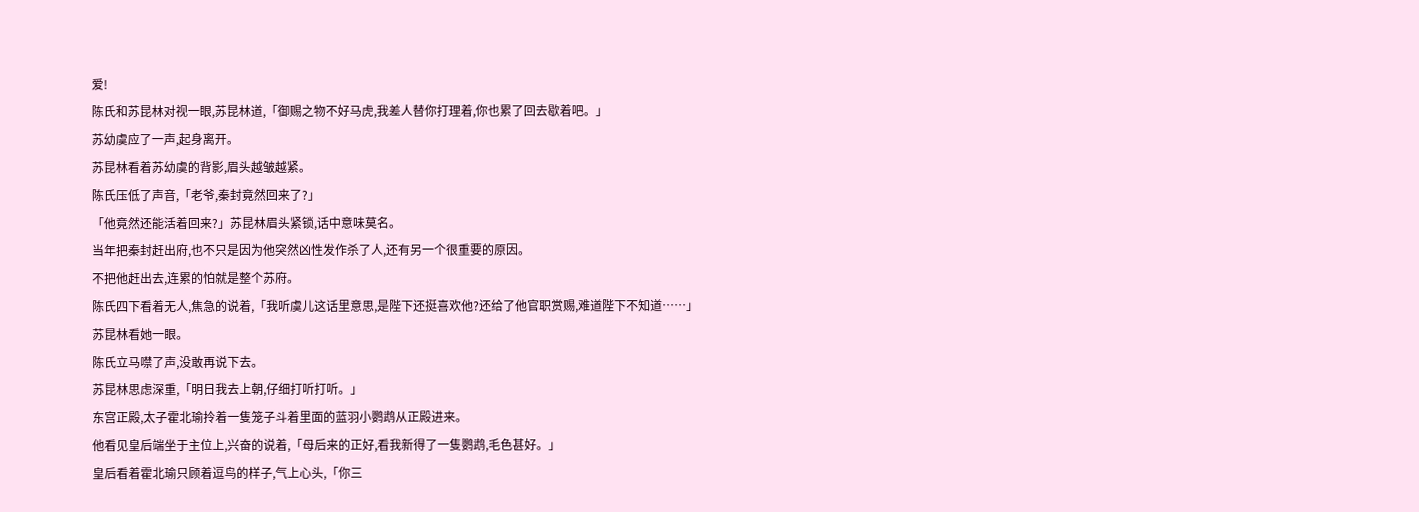爱!
陈氏和苏昆林对视一眼,苏昆林道,「御赐之物不好马虎,我差人替你打理着,你也累了回去歇着吧。」
苏幼虞应了一声,起身离开。
苏昆林看着苏幼虞的背影,眉头越皱越紧。
陈氏压低了声音,「老爷,秦封竟然回来了?」
「他竟然还能活着回来?」苏昆林眉头紧锁,话中意味莫名。
当年把秦封赶出府,也不只是因为他突然凶性发作杀了人,还有另一个很重要的原因。
不把他赶出去,连累的怕就是整个苏府。
陈氏四下看着无人,焦急的说着,「我听虞儿这话里意思,是陛下还挺喜欢他?还给了他官职赏赐,难道陛下不知道……」
苏昆林看她一眼。
陈氏立马噤了声,没敢再说下去。
苏昆林思虑深重,「明日我去上朝,仔细打听打听。」
东宫正殿,太子霍北瑜拎着一隻笼子斗着里面的蓝羽小鹦鹉从正殿进来。
他看见皇后端坐于主位上,兴奋的说着,「母后来的正好,看我新得了一隻鹦鹉,毛色甚好。」
皇后看着霍北瑜只顾着逗鸟的样子,气上心头,「你三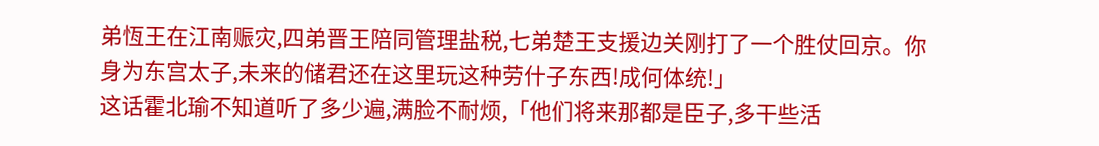弟恆王在江南赈灾,四弟晋王陪同管理盐税,七弟楚王支援边关刚打了一个胜仗回京。你身为东宫太子,未来的储君还在这里玩这种劳什子东西!成何体统!」
这话霍北瑜不知道听了多少遍,满脸不耐烦,「他们将来那都是臣子,多干些活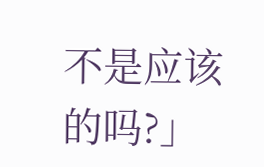不是应该的吗?」